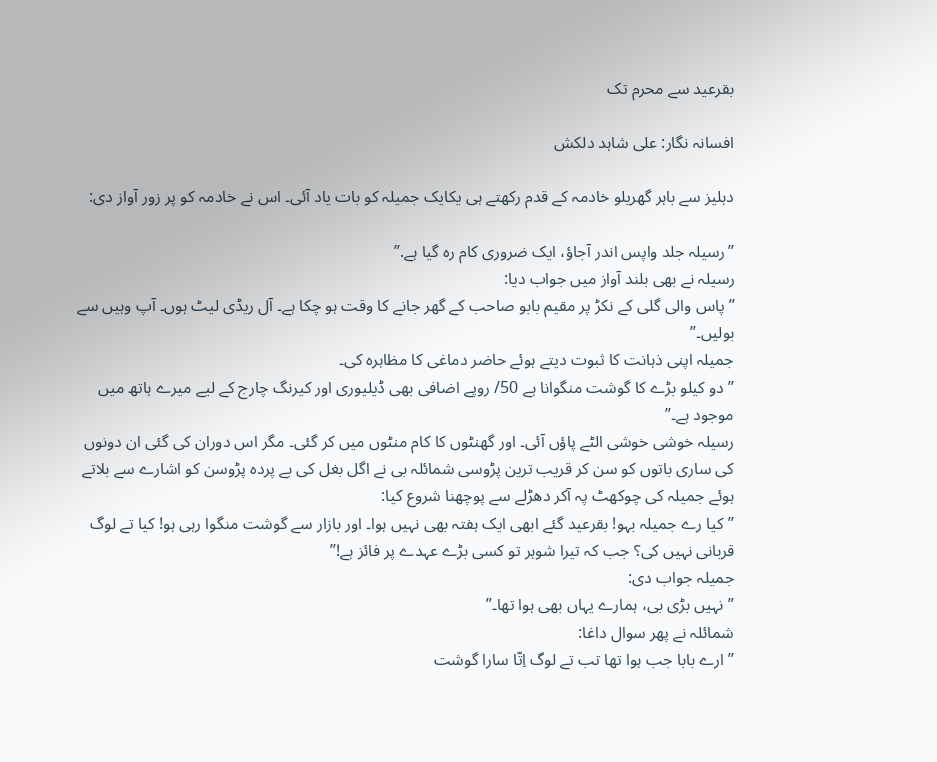بقرعید سے محرم تک

افسانہ نگار: علی شاہد دلکش

دہلیز سے باہر گھریلو خادمہ کے قدم رکھتے ہی یکایک جمیلہ کو بات یاد آئی۔ اس نے خادمہ کو پر زور آواز دی:

”رسیلہ جلد واپس اندر آجاؤ، ایک ضروری کام رہ گیا ہے.”
رسیلہ نے بھی بلند آواز میں جواب دیا:
” پاس والی گلی کے نکڑ پر مقیم بابو صاحب کے گھر جانے کا وقت ہو چکا ہے۔ آل ریڈی لیٹ ہوں۔ آپ وہیں سے بولیں۔”
جمیلہ اپنی ذہانت کا ثبوت دیتے ہوئے حاضر دماغی کا مظاہرہ کی۔
”دو کیلو بڑے کا گوشت منگوانا ہے 50/ روپے اضافی بھی ڈیلیوری اور کیرنگ چارج کے لیے میرے ہاتھ میں موجود ہے۔”
رسیلہ خوشی خوشی الٹے پاؤں آئی۔ اور گھنٹوں کا کام منٹوں میں کر گئی۔ مگر اس دوران کی گئی ان دونوں کی ساری باتوں کو سن کر قریب ترین پڑوسی شمائلہ بی نے اگل بغل کی بے پردہ پڑوسن کو اشارے سے بلاتے ہوئے جمیلہ کی چوکھٹ پہ آکر دھڑلے سے پوچھنا شروع کیا:
”کیا رے جمیلہ بہو! بقرعید گئے ابھی ایک ہفتہ بھی نہیں ہوا۔ اور بازار سے گوشت منگوا رہی ہو! کیا تے لوگ قربانی نہیں کی؟ جب کہ تیرا شوہر تو کسی بڑے عہدے پر فائز ہے!”
جمیلہ جواب دی:
”نہیں بڑی بی، ہمارے یہاں بھی ہوا تھا۔”
شمائلہ نے پھر سوال داغا:
” ارے بابا جب ہوا تھا تب تے لوگ اِتّا سارا گوشت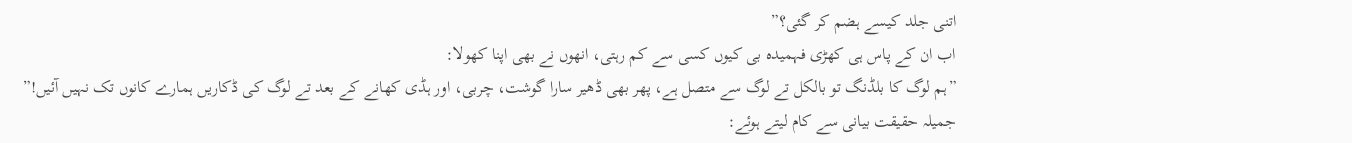اتنی جلد کیسے ہضم کر گئی؟”
اب ان کے پاس ہی کھڑی فہمیدہ بی کیوں کسی سے کم رہتی، انھوں نے بھی اپنا کھولا:
”ہم لوگ کا بلڈنگ تو بالکل تے لوگ سے متصل ہے، پھر بھی ڈھیر سارا گوشت، چربی، اور ہڈی کھانے کے بعد تے لوگ کی ڈکاریں ہمارے کانوں تک نہیں آئیں!”
جمیلہ حقیقت بیانی سے کام لیتے ہوئے: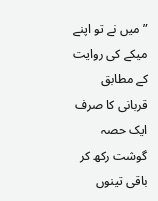” میں نے تو اپنے میکے کی روایت کے مطابق قربانی کا صرف ایک حصہ گوشت رکھ کر باقی تینوں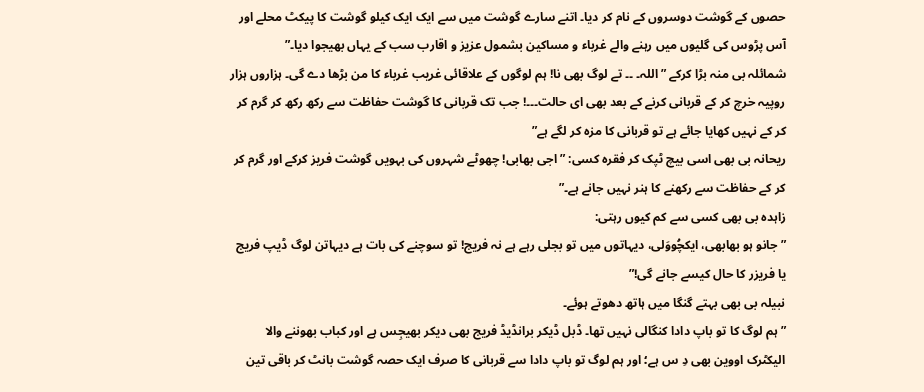حصوں کے گوشت دوسروں کے نام کر دیا۔ اتنے سارے گوشت میں سے ایک ایک کیلو گوشت کا پیکٹ محلے اور آس پڑوس کی گلیوں میں رہنے والے غرباء و مساکین بشمول عزیز و اقارب سب کے یہاں بھیجوا دیا۔”
شمائلہ بی منہ بڑا کرکے ” اللہ۔ ۔۔ تے لوگ بھی نا! ہم لوگوں کے علاقائی غریب غرباء کا من بڑھا دے گی۔ ہزاروں ہزار روپیہ خرچ کر کے قربانی کرنے کے بعد بھی ای حالت۔۔۔! جب تک قربانی کا گوشت حفاظت سے رکھ رکھ کر گرم کر کر کے نہیں کھایا جائے ہے تو قربانی کا مزہ کر لگے ہے”
ریحانہ بی بھی اسی بیچ ٹپک کر فقرہ کسی: ” اجی بھابی! چھوٹے شہروں کی بہویں گوشت فریز کرکے اور گرم کر کر کے حفاظت سے رکھنے کا ہنر نہیں جانے ہے۔”
زاہدہ بی بھی کسی سے کم کیوں رہتی:
” جانو ہو بھابھی، ایکچُووَلی، دیہاتوں میں تو بجلی رہے ہے نہ فریج! تو سوچنے کی بات ہے دیہاتن لوگ ڈیپ فریج یا فریزر کا حال کیسے جانے گی!”
نبیلہ بی بھی بہتے گنگا میں ہاتھ دھوتے ہوئے۔
” ہم لوگ کا تو باپ دادا کنگالی نہیں تھا۔ ڈبل ڈیکر برانڈیڈ فریج بھی دیکر بھیجِس ہے اور کباب بھوننے والا الیکٹرک اووین بھی دِ س ہے؛ اور ہم لوگ تو باپ دادا سے قربانی کا صرف ایک حصہ گوشت بانٹ کر باقی تین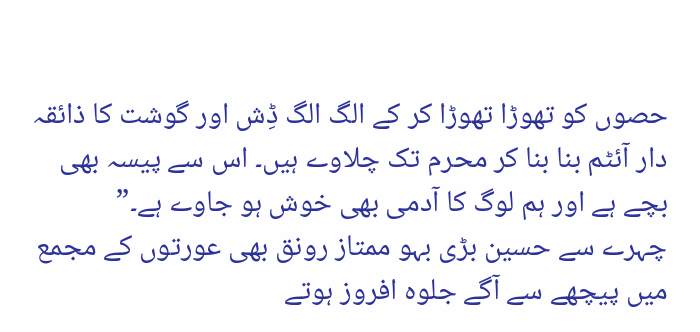حصوں کو تھوڑا تھوڑا کر کے الگ الگ ڈِش اور گوشت کا ذائقہ دار آئٹم بنا بنا کر محرم تک چلاوے ہیں۔ اس سے پیسہ بھی بچے ہے اور ہم لوگ کا آدمی بھی خوش ہو جاوے ہے۔”
چہرے سے حسین بڑی بہو ممتاز رونق بھی عورتوں کے مجمع میں پیچھے سے آگے جلوہ افروز ہوتے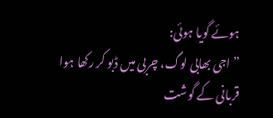ہوئے گویا ہوئی:
” اجی بھابی لوگ، چربی میں ڈبو کر رکھا ہوا قربانی کے گوشت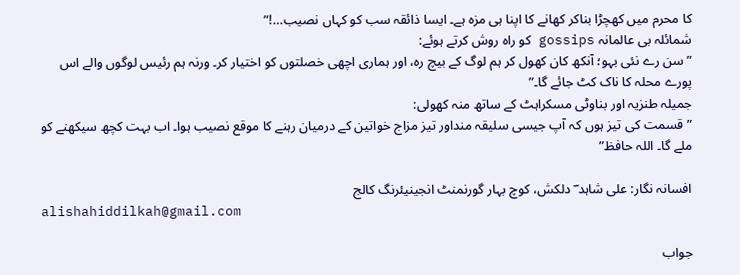کا محرم میں کھچڑا بناکر کھانے کا اپنا ہی مزہ ہے۔ ایسا ذائقہ سب کو کہاں نصیب…!”
شمائلہ بی عالمانہ gossips کو راہ روش کرتے ہوئے:
” سن رے نئی بہو؛ آنکھ کان کھول کر ہم لوگ کے بیچ رہ، اور ہماری اچھی خصلتوں کو اختیار کر۔ ورنہ ہم رئیس لوگوں والے اس پورے محلہ کا ناک کٹ جائے گا۔”
جمیلہ طنزیہ اور بناوٹی مسکراہٹ کے ساتھ منہ کھولی:
”قسمت کی تیز ہوں کہ آپ جیسی سلیقہ منداور تیز مزاج خواتین کے درمیان رہنے کا موقع نصیب ہوا۔ اب بہت کچھ سیکھنے کو ملے گا۔ اللہ حافظ”

افسانہ نگار: علی شاہد ؔ دلکش، کوچ بہار گورنمنٹ انجینیئرنگ کالج
alishahiddilkah@gmail.com

جواب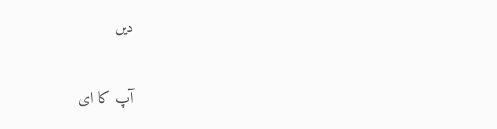دیں

آپ کا ای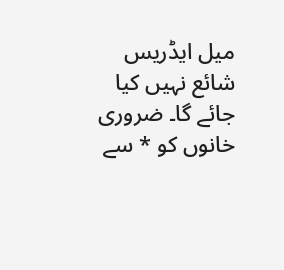میل ایڈریس شائع نہیں کیا جائے گا۔ ضروری خانوں کو * سے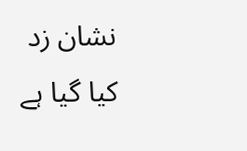نشان زد کیا گیا ہے